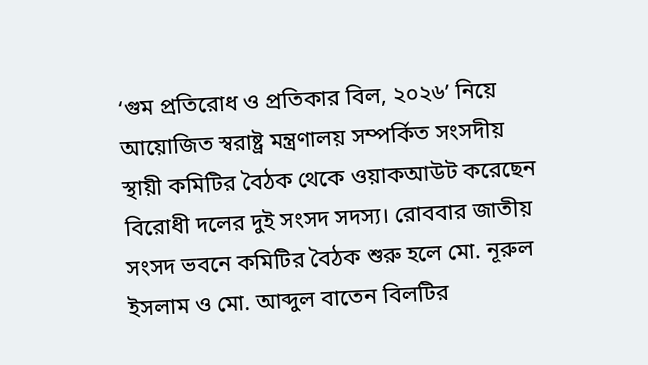‘গুম প্রতিরোধ ও প্রতিকার বিল, ২০২৬’ নিয়ে আয়োজিত স্বরাষ্ট্র মন্ত্রণালয় সম্পর্কিত সংসদীয় স্থায়ী কমিটির বৈঠক থেকে ওয়াকআউট করেছেন বিরোধী দলের দুই সংসদ সদস্য। রোববার জাতীয় সংসদ ভবনে কমিটির বৈঠক শুরু হলে মো. নূরুল ইসলাম ও মো. আব্দুল বাতেন বিলটির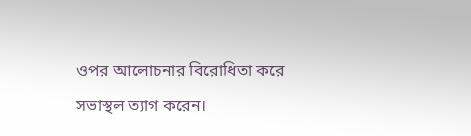ওপর আলোচনার বিরোধিতা করে সভাস্থল ত্যাগ করেন।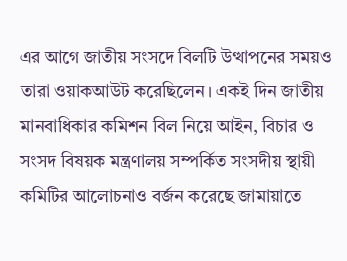এর আগে জাতীয় সংসদে বিলটি উত্থাপনের সময়ও তারা ওয়াকআউট করেছিলেন। একই দিন জাতীয় মানবাধিকার কমিশন বিল নিয়ে আইন, বিচার ও সংসদ বিষয়ক মন্ত্রণালয় সম্পর্কিত সংসদীয় স্থায়ী কমিটির আলোচনাও বর্জন করেছে জামায়াতে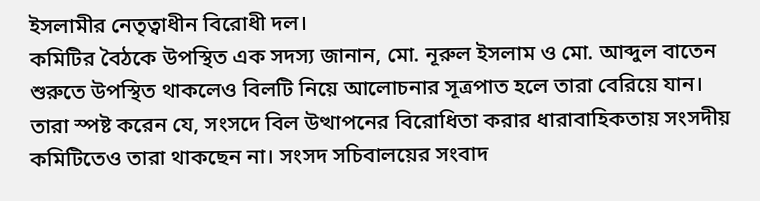ইসলামীর নেতৃত্বাধীন বিরোধী দল।
কমিটির বৈঠকে উপস্থিত এক সদস্য জানান, মো. নূরুল ইসলাম ও মো. আব্দুল বাতেন শুরুতে উপস্থিত থাকলেও বিলটি নিয়ে আলোচনার সূত্রপাত হলে তারা বেরিয়ে যান। তারা স্পষ্ট করেন যে, সংসদে বিল উত্থাপনের বিরোধিতা করার ধারাবাহিকতায় সংসদীয় কমিটিতেও তারা থাকছেন না। সংসদ সচিবালয়ের সংবাদ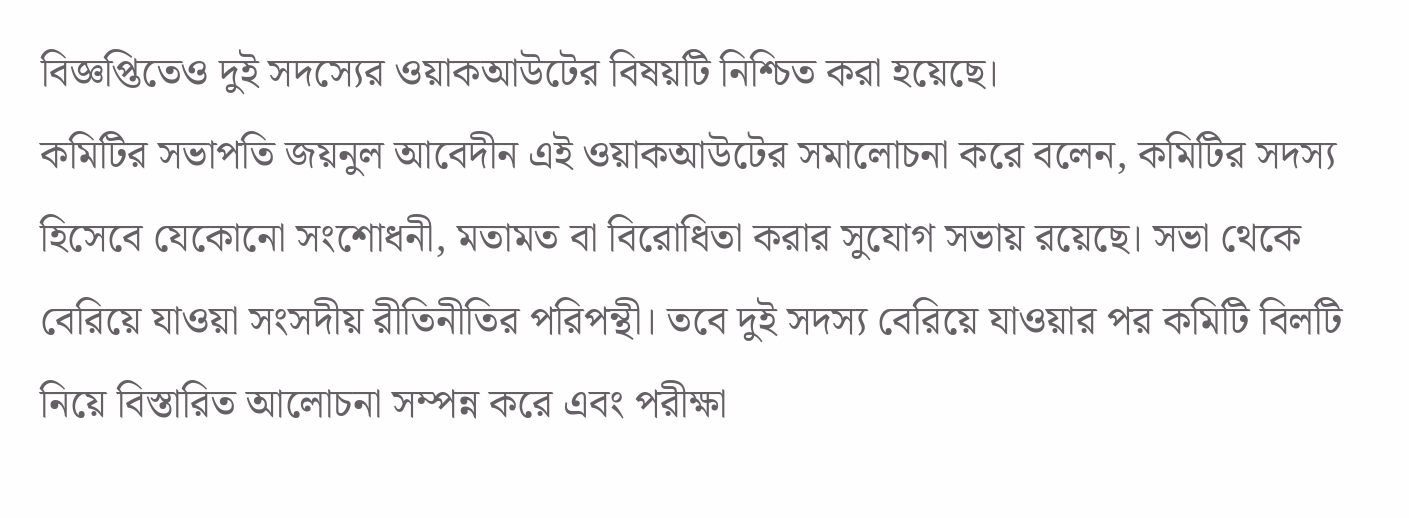বিজ্ঞপ্তিতেও দুই সদস্যের ওয়াকআউটের বিষয়টি নিশ্চিত করা হয়েছে।
কমিটির সভাপতি জয়নুল আবেদীন এই ওয়াকআউটের সমালোচনা করে বলেন, কমিটির সদস্য হিসেবে যেকোনো সংশোধনী, মতামত বা বিরোধিতা করার সুযোগ সভায় রয়েছে। সভা থেকে বেরিয়ে যাওয়া সংসদীয় রীতিনীতির পরিপন্থী। তবে দুই সদস্য বেরিয়ে যাওয়ার পর কমিটি বিলটি নিয়ে বিস্তারিত আলোচনা সম্পন্ন করে এবং পরীক্ষা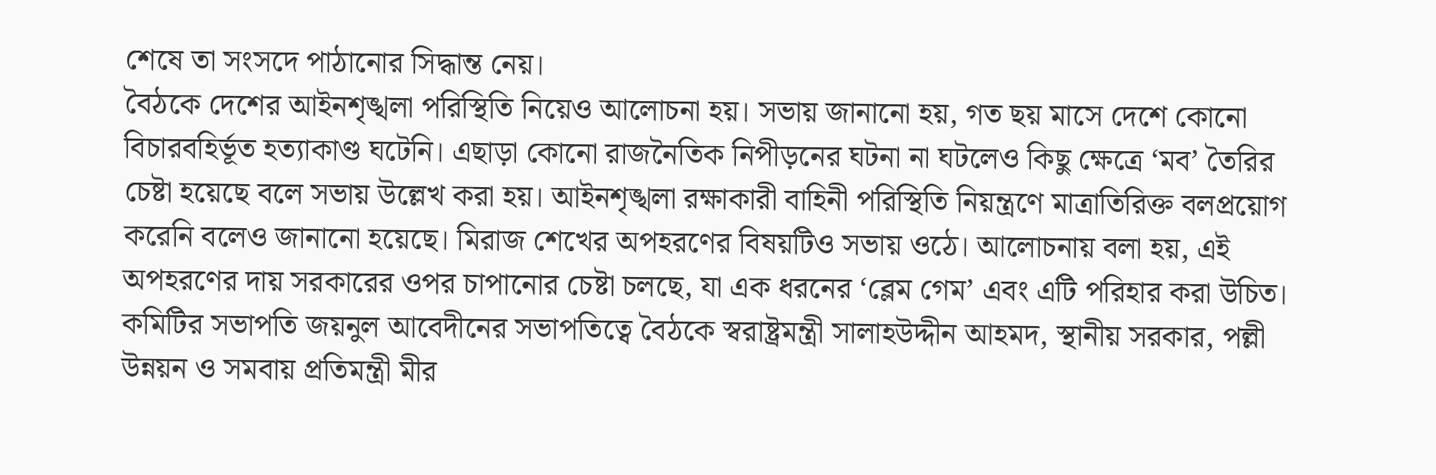শেষে তা সংসদে পাঠানোর সিদ্ধান্ত নেয়।
বৈঠকে দেশের আইনশৃঙ্খলা পরিস্থিতি নিয়েও আলোচনা হয়। সভায় জানানো হয়, গত ছয় মাসে দেশে কোনো বিচারবহির্ভূত হত্যাকাণ্ড ঘটেনি। এছাড়া কোনো রাজনৈতিক নিপীড়নের ঘটনা না ঘটলেও কিছু ক্ষেত্রে ‘মব’ তৈরির চেষ্টা হয়েছে বলে সভায় উল্লেখ করা হয়। আইনশৃঙ্খলা রক্ষাকারী বাহিনী পরিস্থিতি নিয়ন্ত্রণে মাত্রাতিরিক্ত বলপ্রয়োগ করেনি বলেও জানানো হয়েছে। মিরাজ শেখের অপহরণের বিষয়টিও সভায় ওঠে। আলোচনায় বলা হয়, এই অপহরণের দায় সরকারের ওপর চাপানোর চেষ্টা চলছে, যা এক ধরনের ‘ব্লেম গেম’ এবং এটি পরিহার করা উচিত।
কমিটির সভাপতি জয়নুল আবেদীনের সভাপতিত্বে বৈঠকে স্বরাষ্ট্রমন্ত্রী সালাহউদ্দীন আহমদ, স্থানীয় সরকার, পল্লী উন্নয়ন ও সমবায় প্রতিমন্ত্রী মীর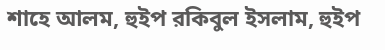শাহে আলম, হুইপ রকিবুল ইসলাম, হুইপ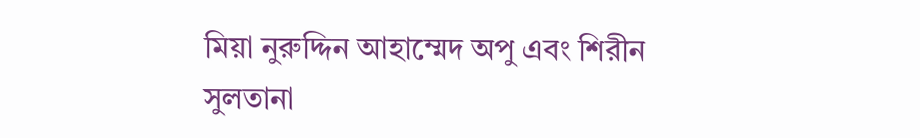মিয়া নুরুদ্দিন আহাম্মেদ অপু এবং শিরীন সুলতানা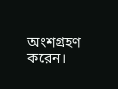অংশগ্রহণ করেন।